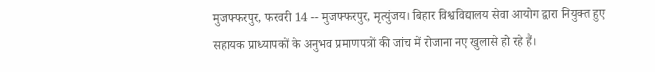मुजफ्फरपुर, फरवरी 14 -- मुजफ्फरपुर, मृत्युंजय। बिहार विश्वविद्यालय सेवा आयोग द्वारा नियुक्त हुए सहायक प्राध्यापकों के अनुभव प्रमाणपत्रों की जांच में रोजाना नए खुलासे हो रहे हैं।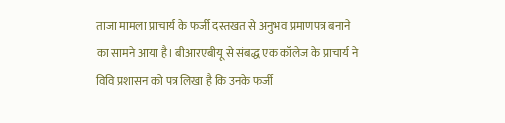ताजा मामला प्राचार्य के फर्जी दस्तखत से अनुभव प्रमाणपत्र बनाने का सामने आया है। बीआरएबीयू से संबद्ध एक कॉलेज के प्राचार्य ने विवि प्रशासन को पत्र लिखा है कि उनके फर्जी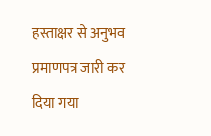हस्ताक्षर से अनुभव प्रमाणपत्र जारी कर दिया गया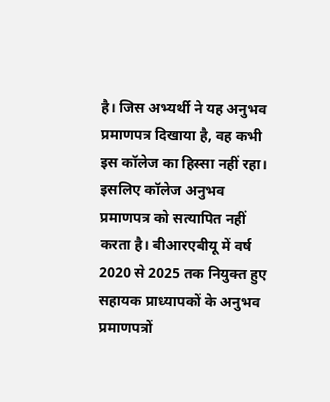है। जिस अभ्यर्थी ने यह अनुभव प्रमाणपत्र दिखाया है, वह कभी इस कॉलेज का हिस्सा नहीं रहा। इसलिए कॉलेज अनुभव प्रमाणपत्र को सत्यापित नहीं करता है। बीआरएबीयू में वर्ष 2020 से 2025 तक नियुक्त हुए सहायक प्राध्यापकों के अनुभव प्रमाणपत्रों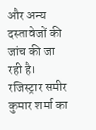और अन्य दस्तावेजों की जांच की जा रही है। रजिस्ट्रार समीर कुमार शर्मा का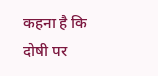कहना है कि दोषी पर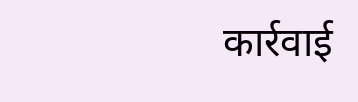कार्रवाई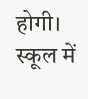होगी। स्कूल में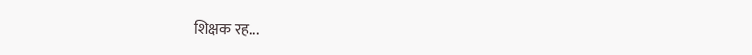शिक्षक रह...